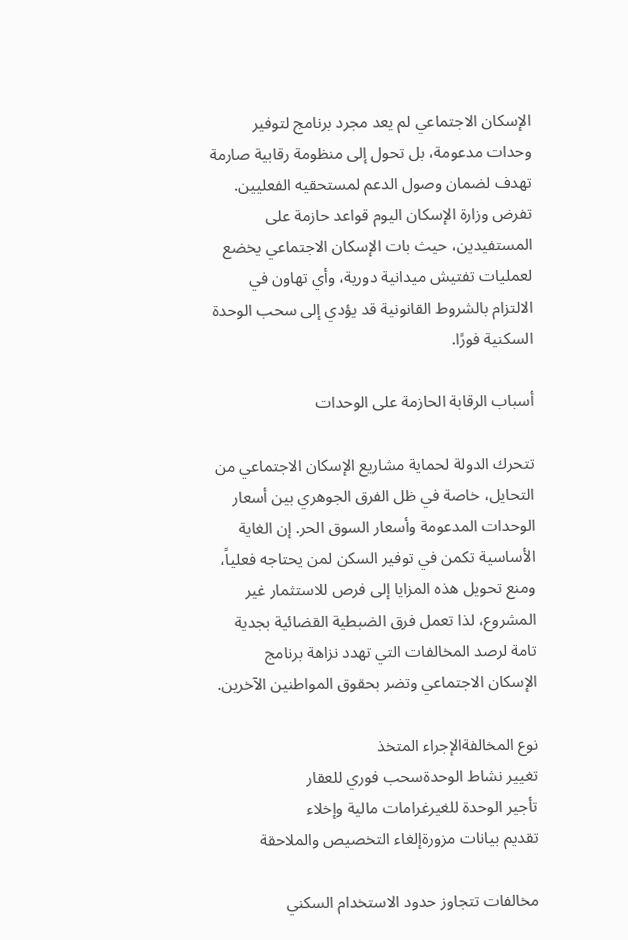الإسكان الاجتماعي لم يعد مجرد برنامج لتوفير وحدات مدعومة، بل تحول إلى منظومة رقابية صارمة تهدف لضمان وصول الدعم لمستحقيه الفعليين. تفرض وزارة الإسكان اليوم قواعد حازمة على المستفيدين، حيث بات الإسكان الاجتماعي يخضع لعمليات تفتيش ميدانية دورية، وأي تهاون في الالتزام بالشروط القانونية قد يؤدي إلى سحب الوحدة السكنية فورًا.

أسباب الرقابة الحازمة على الوحدات

تتحرك الدولة لحماية مشاريع الإسكان الاجتماعي من التحايل، خاصة في ظل الفرق الجوهري بين أسعار الوحدات المدعومة وأسعار السوق الحر. إن الغاية الأساسية تكمن في توفير السكن لمن يحتاجه فعلياً، ومنع تحويل هذه المزايا إلى فرص للاستثمار غير المشروع، لذا تعمل فرق الضبطية القضائية بجدية تامة لرصد المخالفات التي تهدد نزاهة برنامج الإسكان الاجتماعي وتضر بحقوق المواطنين الآخرين.

نوع المخالفةالإجراء المتخذ
تغيير نشاط الوحدةسحب فوري للعقار
تأجير الوحدة للغيرغرامات مالية وإخلاء
تقديم بيانات مزورةإلغاء التخصيص والملاحقة

مخالفات تتجاوز حدود الاستخدام السكني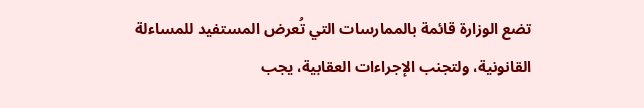تضع الوزارة قائمة بالممارسات التي تُعرض المستفيد للمساءلة القانونية، ولتجنب الإجراءات العقابية، يجب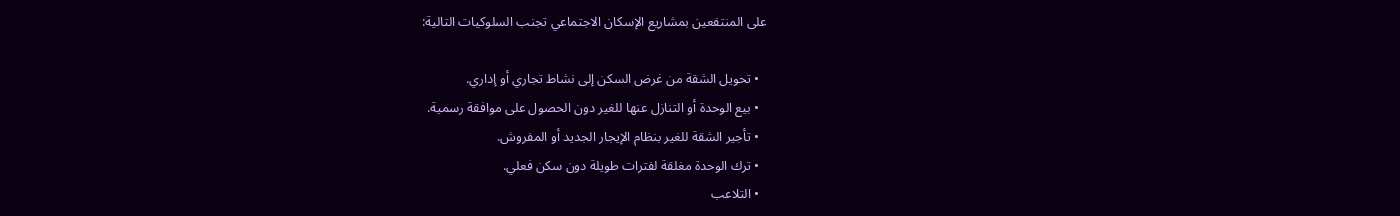على المنتفعين بمشاريع الإسكان الاجتماعي تجنب السلوكيات التالية:

  • تحويل الشقة من غرض السكن إلى نشاط تجاري أو إداري.
  • بيع الوحدة أو التنازل عنها للغير دون الحصول على موافقة رسمية.
  • تأجير الشقة للغير بنظام الإيجار الجديد أو المفروش.
  • ترك الوحدة مغلقة لفترات طويلة دون سكن فعلي.
  • التلاعب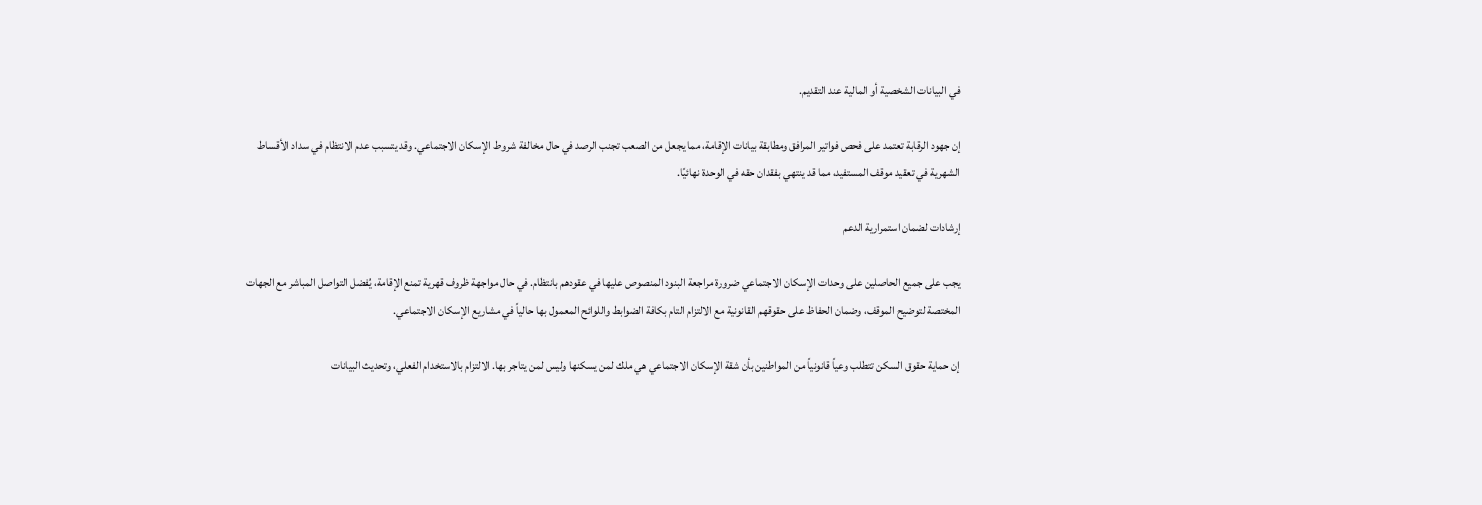في البيانات الشخصية أو المالية عند التقديم.

إن جهود الرقابة تعتمد على فحص فواتير المرافق ومطابقة بيانات الإقامة، مما يجعل من الصعب تجنب الرصد في حال مخالفة شروط الإسكان الاجتماعي. وقد يتسبب عدم الانتظام في سداد الأقساط الشهرية في تعقيد موقف المستفيد، مما قد ينتهي بفقدان حقه في الوحدة نهائيًا.

إرشادات لضمان استمرارية الدعم

يجب على جميع الحاصلين على وحدات الإسكان الاجتماعي ضرورة مراجعة البنود المنصوص عليها في عقودهم بانتظام. في حال مواجهة ظروف قهرية تمنع الإقامة، يُفضل التواصل المباشر مع الجهات المختصة لتوضيح الموقف، وضمان الحفاظ على حقوقهم القانونية مع الالتزام التام بكافة الضوابط واللوائح المعمول بها حالياً في مشاريع الإسكان الاجتماعي.

إن حماية حقوق السكن تتطلب وعياً قانونياً من المواطنين بأن شقة الإسكان الاجتماعي هي ملك لمن يسكنها وليس لمن يتاجر بها. الالتزام بالاستخدام الفعلي، وتحديث البيانات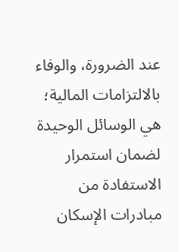عند الضرورة، والوفاء بالالتزامات المالية؛ هي الوسائل الوحيدة لضمان استمرار الاستفادة من مبادرات الإسكان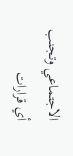الاجتماعي وتجنب أي قرارات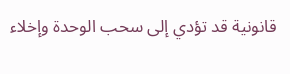قانونية قد تؤدي إلى سحب الوحدة وإخلاء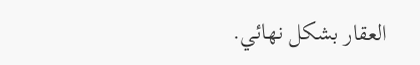العقار بشكل نهائي.